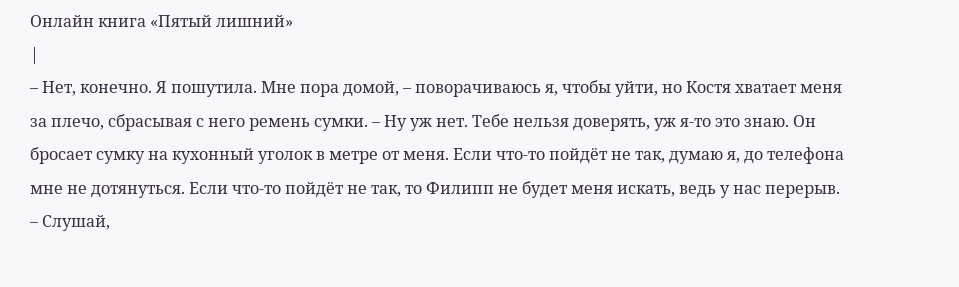Онлайн книга «Пятый лишний»
|
– Нет, конечно. Я пошутила. Мне пора домой, – поворачиваюсь я, чтобы уйти, но Костя хватает меня за плечо, сбрасывая с него ремень сумки. – Ну уж нет. Тебе нельзя доверять, уж я-то это знаю. Он бросает сумку на кухонный уголок в метре от меня. Если что-то пойдёт не так, думаю я, до телефона мне не дотянуться. Если что-то пойдёт не так, то Филипп не будет меня искать, ведь у нас перерыв. – Слушай,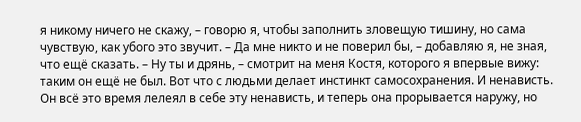я никому ничего не скажу, – говорю я, чтобы заполнить зловещую тишину, но сама чувствую, как убого это звучит. – Да мне никто и не поверил бы, – добавляю я, не зная, что ещё сказать. – Ну ты и дрянь, – смотрит на меня Костя, которого я впервые вижу: таким он ещё не был. Вот что с людьми делает инстинкт самосохранения. И ненависть. Он всё это время лелеял в себе эту ненависть, и теперь она прорывается наружу, но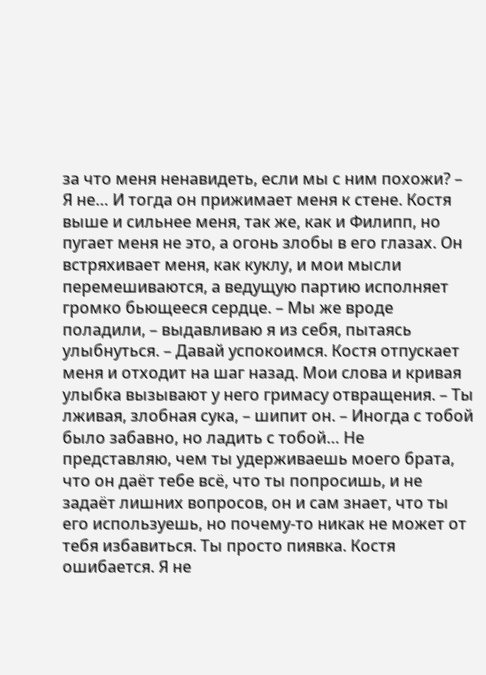за что меня ненавидеть, если мы с ним похожи? – Я не… И тогда он прижимает меня к стене. Костя выше и сильнее меня, так же, как и Филипп, но пугает меня не это, а огонь злобы в его глазах. Он встряхивает меня, как куклу, и мои мысли перемешиваются, а ведущую партию исполняет громко бьющееся сердце. – Мы же вроде поладили, – выдавливаю я из себя, пытаясь улыбнуться. – Давай успокоимся. Костя отпускает меня и отходит на шаг назад. Мои слова и кривая улыбка вызывают у него гримасу отвращения. – Ты лживая, злобная сука, – шипит он. – Иногда с тобой было забавно, но ладить с тобой… Не представляю, чем ты удерживаешь моего брата, что он даёт тебе всё, что ты попросишь, и не задаёт лишних вопросов, он и сам знает, что ты его используешь, но почему-то никак не может от тебя избавиться. Ты просто пиявка. Костя ошибается. Я не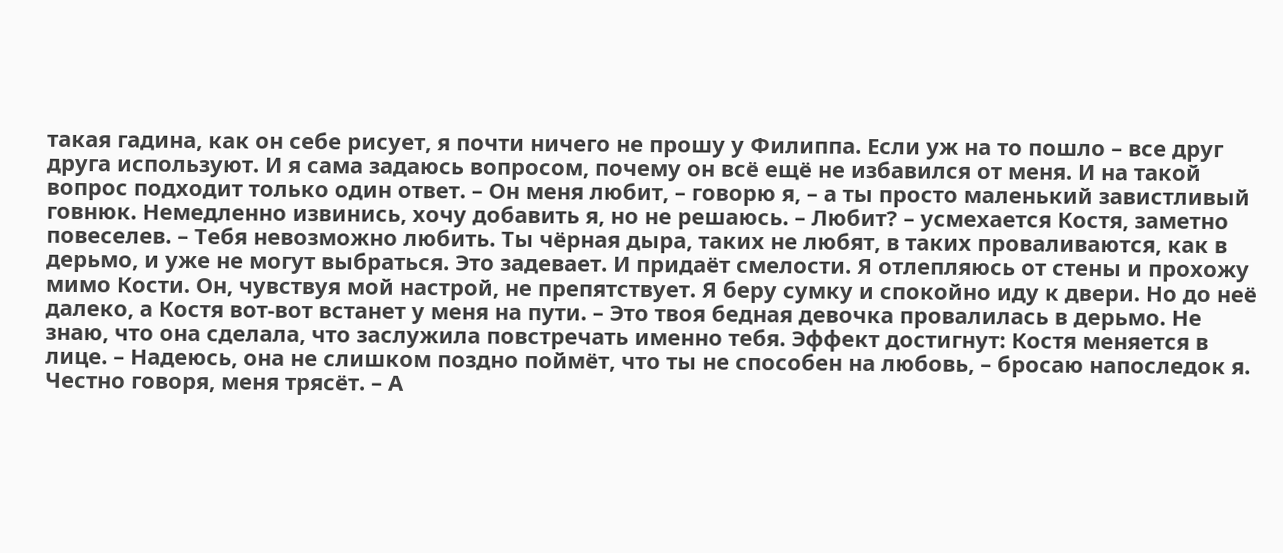такая гадина, как он себе рисует, я почти ничего не прошу у Филиппа. Если уж на то пошло – все друг друга используют. И я сама задаюсь вопросом, почему он всё ещё не избавился от меня. И на такой вопрос подходит только один ответ. – Он меня любит, – говорю я, – а ты просто маленький завистливый говнюк. Немедленно извинись, хочу добавить я, но не решаюсь. – Любит? – усмехается Костя, заметно повеселев. – Тебя невозможно любить. Ты чёрная дыра, таких не любят, в таких проваливаются, как в дерьмо, и уже не могут выбраться. Это задевает. И придаёт смелости. Я отлепляюсь от стены и прохожу мимо Кости. Он, чувствуя мой настрой, не препятствует. Я беру сумку и спокойно иду к двери. Но до неё далеко, а Костя вот-вот встанет у меня на пути. – Это твоя бедная девочка провалилась в дерьмо. Не знаю, что она сделала, что заслужила повстречать именно тебя. Эффект достигнут: Костя меняется в лице. – Надеюсь, она не слишком поздно поймёт, что ты не способен на любовь, – бросаю напоследок я. Честно говоря, меня трясёт. – А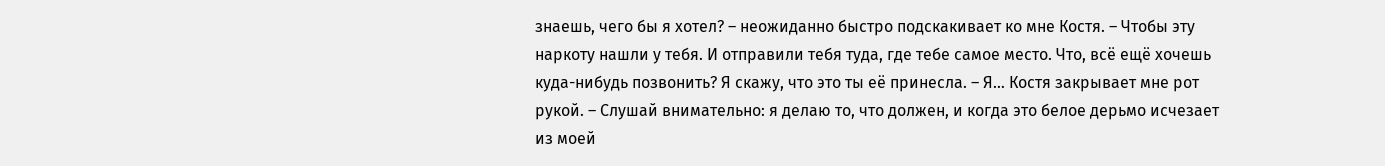знаешь, чего бы я хотел? – неожиданно быстро подскакивает ко мне Костя. – Чтобы эту наркоту нашли у тебя. И отправили тебя туда, где тебе самое место. Что, всё ещё хочешь куда-нибудь позвонить? Я скажу, что это ты её принесла. – Я… Костя закрывает мне рот рукой. – Слушай внимательно: я делаю то, что должен, и когда это белое дерьмо исчезает из моей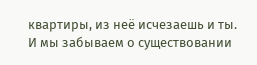квартиры, из неё исчезаешь и ты. И мы забываем о существовании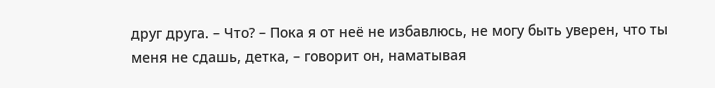друг друга. – Что? – Пока я от неё не избавлюсь, не могу быть уверен, что ты меня не сдашь, детка, – говорит он, наматывая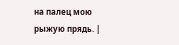на палец мою рыжую прядь. |